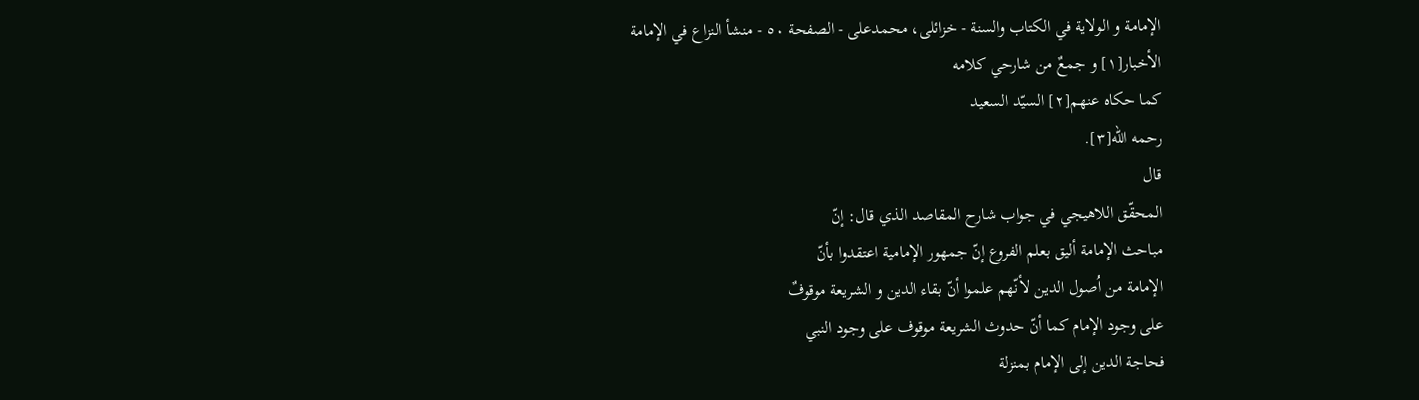الإمامة و الولاية في الكتاب والسنة - خزائلی، محمدعلی - الصفحة ٥٠ - منشأ النزاع في الإمامة
الأخبار[١] و جمعٌ من شارحي كلامه
كما حكاه عنهم[٢] السيّد السعيد
رحمه اللّه[٣].
قال
المحقّق اللاهيجي في جواب شارح المقاصد الذي قال: إنّ
مباحث الإمامة أليق بعلم الفروع إنّ جمهور الإمامية اعتقدوا بأنّ
الإمامة من اُصول الدين لأنّهم علموا أنّ بقاء الدين و الشريعة موقوفٌ
على وجود الإمام كما أنّ حدوث الشريعة موقوف على وجود النبي
فحاجة الدين إلى الإمام بمنزلة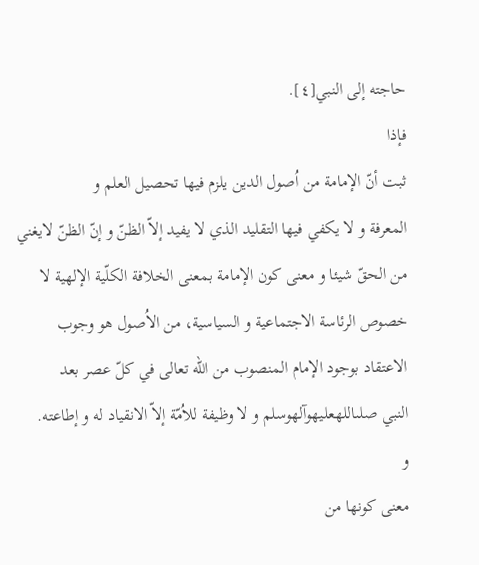حاجته إلى النبي[٤].
فإذا
ثبت أنّ الإمامة من اُصول الدين يلزم فيها تحصيل العلم و
المعرفة و لا يكفي فيها التقليد الذي لا يفيد إلاّ الظنّ و إنّ الظنّ لايغني
من الحقّ شيئا و معنى كون الإمامة بمعنى الخلافة الكلّية الإلهية لا
خصوص الرئاسة الاجتماعية و السياسية، من الاُصول هو وجوب
الاعتقاد بوجود الإمام المنصوب من اللّه تعالى في كلّ عصر بعد
النبي صلىاللهعليهوآلهوسلم و لا وظيفة للاُمّة إلاّ الانقياد له و إطاعته.
و
معنى كونها من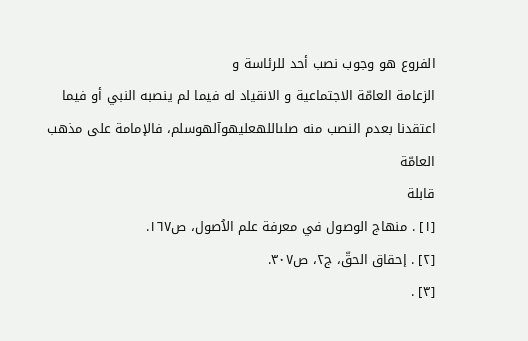الفروع هو وجوب نصب أحد للرئاسة و
الزعامة العامّة الاجتماعية و الانقياد له فيما لم ينصبه النبي أو فيما
اعتقدنا بعدم النصب منه صلىاللهعليهوآلهوسلم، فالإمامة على مذهب العامّة
قابلة
[١] . منهاج الوصول في معرفة علم الاُصول، ص١٦٧.
[٢] . إحقاق الحقّ، ج٢، ص٣٠٧.
[٣] .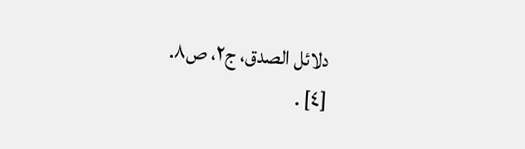دلائل الصدق، ج٢، ص٨.
[٤] .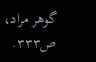گوهر مراد، ص٣٣٣.